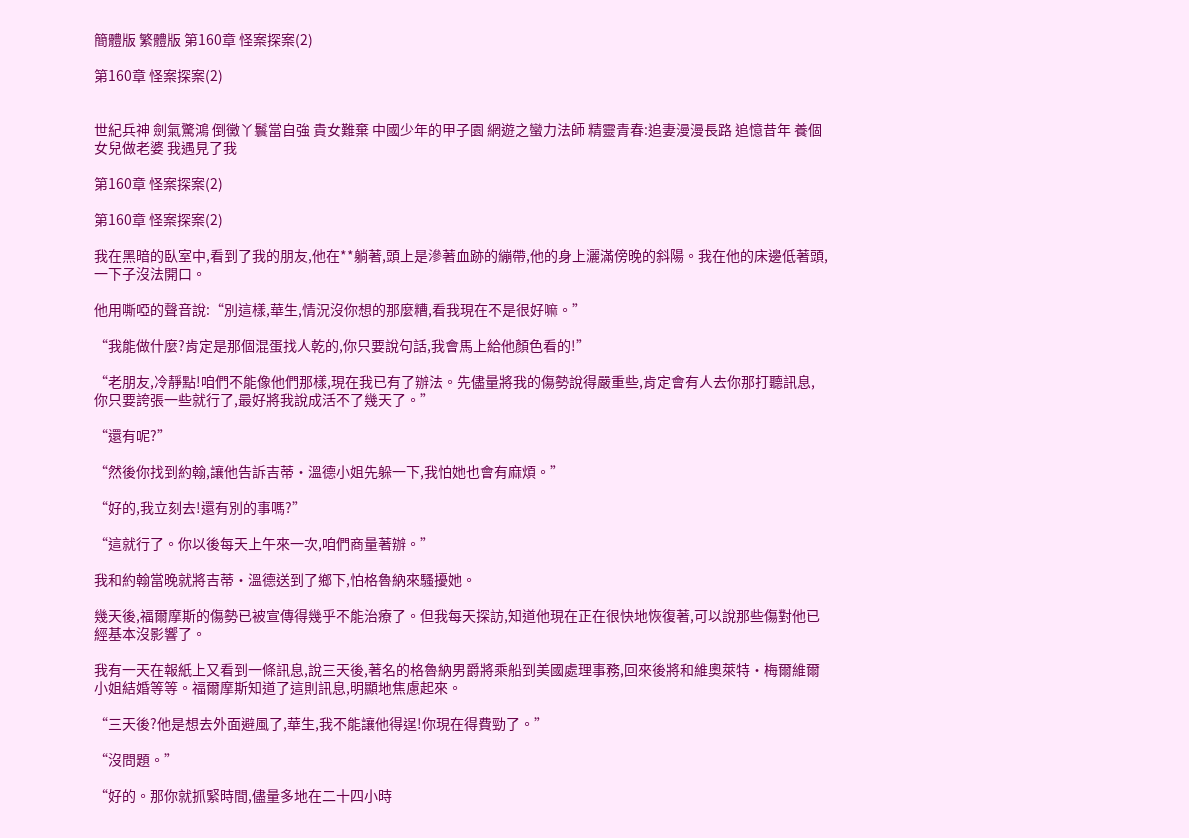簡體版 繁體版 第160章 怪案探案(2)

第160章 怪案探案(2)


世紀兵神 劍氣驚鴻 倒黴丫鬟當自強 貴女難棄 中國少年的甲子園 網遊之蠻力法師 精靈青春:追妻漫漫長路 追憶昔年 養個女兒做老婆 我遇見了我

第160章 怪案探案(2)

第160章 怪案探案(2)

我在黑暗的臥室中,看到了我的朋友,他在**躺著,頭上是滲著血跡的繃帶,他的身上灑滿傍晚的斜陽。我在他的床邊低著頭,一下子沒法開口。

他用嘶啞的聲音說:“別這樣,華生,情況沒你想的那麼糟,看我現在不是很好嘛。”

“我能做什麼?肯定是那個混蛋找人乾的,你只要說句話,我會馬上給他顏色看的!”

“老朋友,冷靜點!咱們不能像他們那樣,現在我已有了辦法。先儘量將我的傷勢說得嚴重些,肯定會有人去你那打聽訊息,你只要誇張一些就行了,最好將我說成活不了幾天了。”

“還有呢?”

“然後你找到約翰,讓他告訴吉蒂·溫德小姐先躲一下,我怕她也會有麻煩。”

“好的,我立刻去!還有別的事嗎?”

“這就行了。你以後每天上午來一次,咱們商量著辦。”

我和約翰當晚就將吉蒂·溫德送到了鄉下,怕格魯納來騷擾她。

幾天後,福爾摩斯的傷勢已被宣傳得幾乎不能治療了。但我每天探訪,知道他現在正在很快地恢復著,可以說那些傷對他已經基本沒影響了。

我有一天在報紙上又看到一條訊息,說三天後,著名的格魯納男爵將乘船到美國處理事務,回來後將和維奧萊特·梅爾維爾小姐結婚等等。福爾摩斯知道了這則訊息,明顯地焦慮起來。

“三天後?他是想去外面避風了,華生,我不能讓他得逞!你現在得費勁了。”

“沒問題。”

“好的。那你就抓緊時間,儘量多地在二十四小時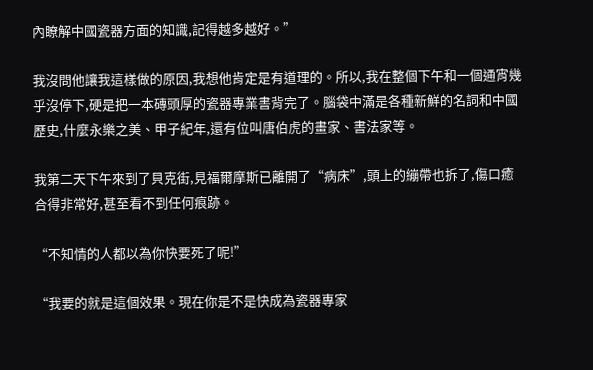內瞭解中國瓷器方面的知識,記得越多越好。”

我沒問他讓我這樣做的原因,我想他肯定是有道理的。所以,我在整個下午和一個通宵幾乎沒停下,硬是把一本磚頭厚的瓷器專業書背完了。腦袋中滿是各種新鮮的名詞和中國歷史,什麼永樂之美、甲子紀年,還有位叫唐伯虎的畫家、書法家等。

我第二天下午來到了貝克街,見福爾摩斯已離開了“病床”,頭上的繃帶也拆了,傷口癒合得非常好,甚至看不到任何痕跡。

“不知情的人都以為你快要死了呢!”

“我要的就是這個效果。現在你是不是快成為瓷器專家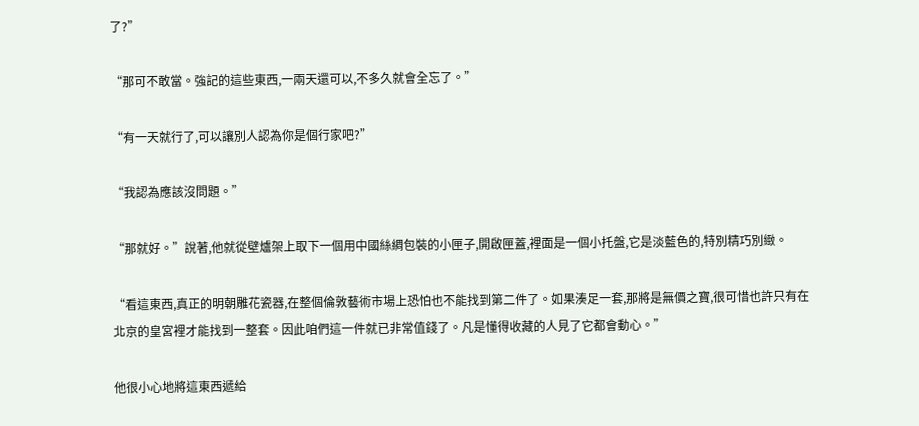了?”

“那可不敢當。強記的這些東西,一兩天還可以,不多久就會全忘了。”

“有一天就行了,可以讓別人認為你是個行家吧?”

“我認為應該沒問題。”

“那就好。”說著,他就從壁爐架上取下一個用中國絲綢包裝的小匣子,開啟匣蓋,裡面是一個小托盤,它是淡藍色的,特別精巧別緻。

“看這東西,真正的明朝雕花瓷器,在整個倫敦藝術市場上恐怕也不能找到第二件了。如果湊足一套,那將是無價之寶,很可惜也許只有在北京的皇宮裡才能找到一整套。因此咱們這一件就已非常值錢了。凡是懂得收藏的人見了它都會動心。”

他很小心地將這東西遞給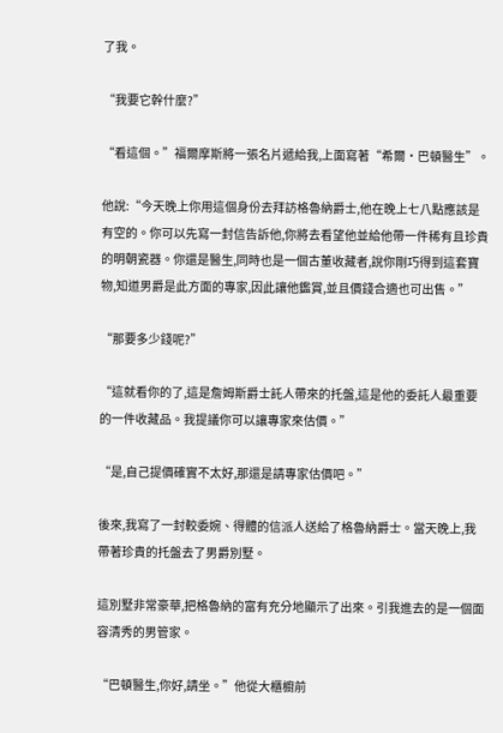了我。

“我要它幹什麼?”

“看這個。”福爾摩斯將一張名片遞給我,上面寫著“希爾·巴頓醫生”。

他說:“今天晚上你用這個身份去拜訪格魯納爵士,他在晚上七八點應該是有空的。你可以先寫一封信告訴他,你將去看望他並給他帶一件稀有且珍貴的明朝瓷器。你還是醫生,同時也是一個古董收藏者,說你剛巧得到這套寶物,知道男爵是此方面的專家,因此讓他鑑賞,並且價錢合適也可出售。”

“那要多少錢呢?”

“這就看你的了,這是詹姆斯爵士託人帶來的托盤,這是他的委託人最重要的一件收藏品。我提議你可以讓專家來估價。”

“是,自己提價確實不太好,那還是請專家估價吧。”

後來,我寫了一封較委婉、得體的信派人送給了格魯納爵士。當天晚上,我帶著珍貴的托盤去了男爵別墅。

這別墅非常豪華,把格魯納的富有充分地顯示了出來。引我進去的是一個面容清秀的男管家。

“巴頓醫生,你好,請坐。”他從大櫃櫥前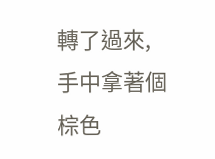轉了過來,手中拿著個棕色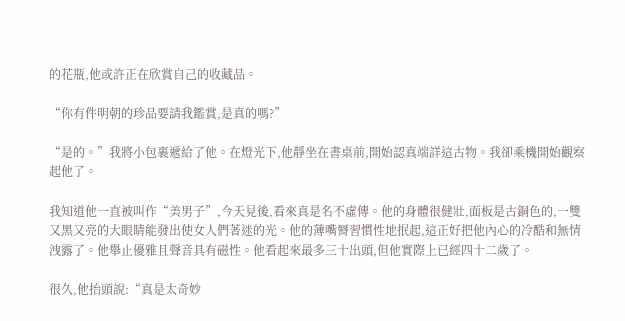的花瓶,他或許正在欣賞自己的收藏品。

“你有件明朝的珍品要請我鑑賞,是真的嗎?”

“是的。”我將小包裹遞給了他。在燈光下,他靜坐在書桌前,開始認真端詳這古物。我卻乘機開始觀察起他了。

我知道他一直被叫作“美男子”,今天見後,看來真是名不虛傳。他的身體很健壯,面板是古銅色的,一雙又黑又亮的大眼睛能發出使女人們著迷的光。他的薄嘴脣習慣性地抿起,這正好把他內心的冷酷和無情洩露了。他舉止優雅且聲音具有磁性。他看起來最多三十出頭,但他實際上已經四十二歲了。

很久,他抬頭說:“真是太奇妙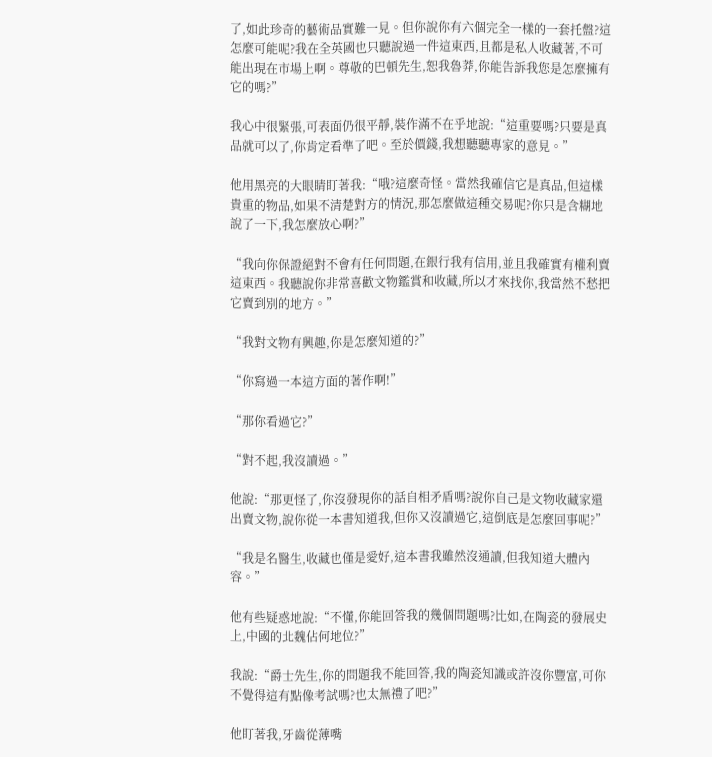了,如此珍奇的藝術品實難一見。但你說你有六個完全一樣的一套托盤?這怎麼可能呢?我在全英國也只聽說過一件這東西,且都是私人收藏著,不可能出現在市場上啊。尊敬的巴頓先生,恕我魯莽,你能告訴我您是怎麼擁有它的嗎?”

我心中很緊張,可表面仍很平靜,裝作滿不在乎地說:“這重要嗎?只要是真品就可以了,你肯定看準了吧。至於價錢,我想聽聽專家的意見。”

他用黑亮的大眼睛盯著我:“哦?這麼奇怪。當然我確信它是真品,但這樣貴重的物品,如果不清楚對方的情況,那怎麼做這種交易呢?你只是含糊地說了一下,我怎麼放心啊?”

“我向你保證絕對不會有任何問題,在銀行我有信用,並且我確實有權利賣這東西。我聽說你非常喜歡文物鑑賞和收藏,所以才來找你,我當然不愁把它賣到別的地方。”

“我對文物有興趣,你是怎麼知道的?”

“你寫過一本這方面的著作啊!”

“那你看過它?”

“對不起,我沒讀過。”

他說:“那更怪了,你沒發現你的話自相矛盾嗎?說你自己是文物收藏家還出賣文物,說你從一本書知道我,但你又沒讀過它,這倒底是怎麼回事呢?”

“我是名醫生,收藏也僅是愛好,這本書我雖然沒通讀,但我知道大體內容。”

他有些疑惑地說:“不懂,你能回答我的幾個問題嗎?比如,在陶瓷的發展史上,中國的北魏佔何地位?”

我說:“爵士先生,你的問題我不能回答,我的陶瓷知識或許沒你豐富,可你不覺得這有點像考試嗎?也太無禮了吧?”

他盯著我,牙齒從薄嘴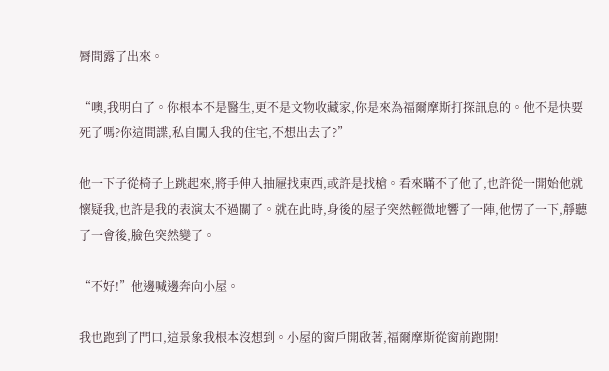脣間露了出來。

“噢,我明白了。你根本不是醫生,更不是文物收藏家,你是來為福爾摩斯打探訊息的。他不是快要死了嗎?你這間諜,私自闖入我的住宅,不想出去了?”

他一下子從椅子上跳起來,將手伸入抽屜找東西,或許是找槍。看來瞞不了他了,也許從一開始他就懷疑我,也許是我的表演太不過關了。就在此時,身後的屋子突然輕微地響了一陣,他愣了一下,靜聽了一會後,臉色突然變了。

“不好!”他邊喊邊奔向小屋。

我也跑到了門口,這景象我根本沒想到。小屋的窗戶開啟著,福爾摩斯從窗前跑開!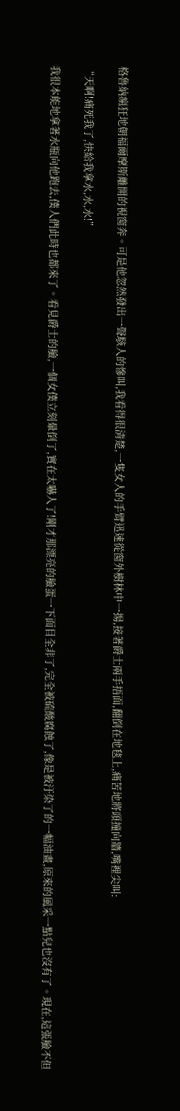格魯納瘋狂地朝福爾摩斯離開的視窗奔。可是他忽然發出一聲駭人的慘叫,我看得很清楚,一隻女人的手臂迅速從窗外樹林中一揚,接著爵士兩手捂面,翻倒在地毯上,痛苦地將頭撞向牆,嘴裡尖叫:

“天啊!痛死我了,快給我拿水,水,水!”

我很本能地拿著水瓶向他跑去,僕人們此時也都來了。看見爵士的臉,一個女僕立刻暈倒了,實在太嚇人了!剛才那漂亮的臉蛋一下面目全非了,完全被硫酸腐蝕了,像是被汙染了的一幅油畫,原來的風采一點兒也沒有了。現在,這張臉不但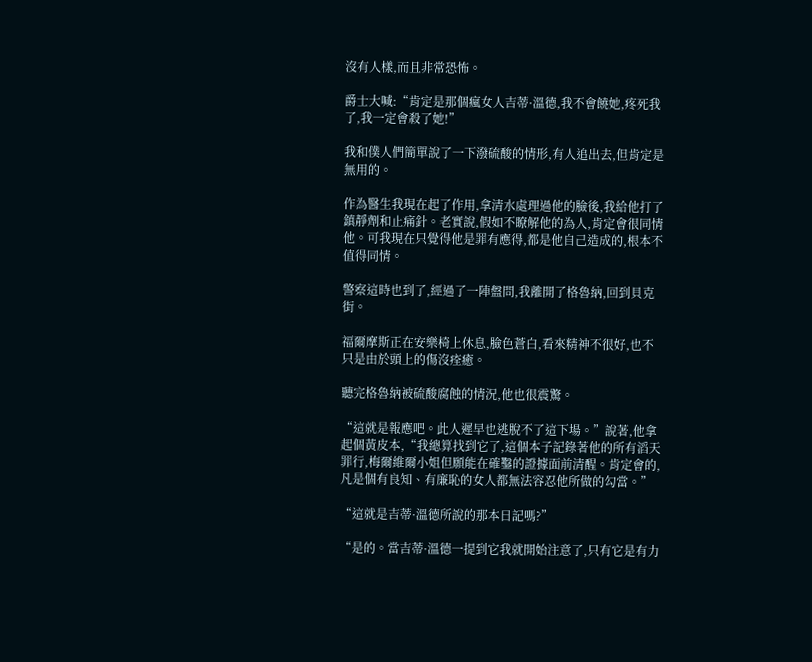沒有人樣,而且非常恐怖。

爵士大喊:“肯定是那個瘋女人吉蒂·溫德,我不會饒她,疼死我了,我一定會殺了她!”

我和僕人們簡單說了一下潑硫酸的情形,有人追出去,但肯定是無用的。

作為醫生我現在起了作用,拿清水處理過他的臉後,我給他打了鎮靜劑和止痛針。老實說,假如不瞭解他的為人,肯定會很同情他。可我現在只覺得他是罪有應得,都是他自己造成的,根本不值得同情。

警察這時也到了,經過了一陣盤問,我離開了格魯納,回到貝克街。

福爾摩斯正在安樂椅上休息,臉色蒼白,看來精神不很好,也不只是由於頭上的傷沒痊癒。

聽完格魯納被硫酸腐蝕的情況,他也很震驚。

“這就是報應吧。此人遲早也逃脫不了這下場。”說著,他拿起個黃皮本,“我總算找到它了,這個本子記錄著他的所有滔天罪行,梅爾維爾小姐但願能在確鑿的證據面前清醒。肯定會的,凡是個有良知、有廉恥的女人都無法容忍他所做的勾當。”

“這就是吉蒂·溫德所說的那本日記嗎?”

“是的。當吉蒂·溫德一提到它我就開始注意了,只有它是有力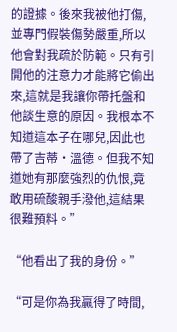的證據。後來我被他打傷,並專門假裝傷勢嚴重,所以他會對我疏於防範。只有引開他的注意力才能將它偷出來,這就是我讓你帶托盤和他談生意的原因。我根本不知道這本子在哪兒,因此也帶了吉蒂·溫德。但我不知道她有那麼強烈的仇恨,竟敢用硫酸親手潑他,這結果很難預料。”

“他看出了我的身份。”

“可是你為我贏得了時間,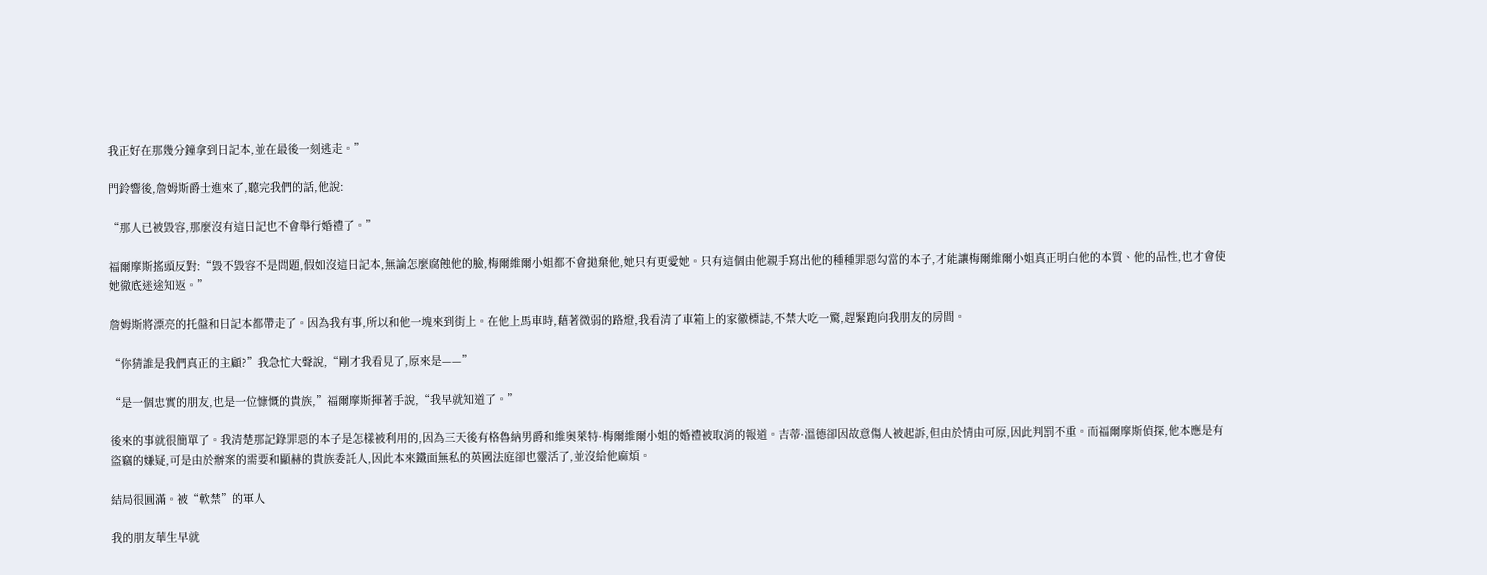我正好在那幾分鐘拿到日記本,並在最後一刻逃走。”

門鈴響後,詹姆斯爵士進來了,聽完我們的話,他說:

“那人已被毀容,那麼沒有這日記也不會舉行婚禮了。”

福爾摩斯搖頭反對:“毀不毀容不是問題,假如沒這日記本,無論怎麼腐蝕他的臉,梅爾維爾小姐都不會拋棄他,她只有更愛她。只有這個由他親手寫出他的種種罪惡勾當的本子,才能讓梅爾維爾小姐真正明白他的本質、他的品性,也才會使她徹底迷途知返。”

詹姆斯將漂亮的托盤和日記本都帶走了。因為我有事,所以和他一塊來到街上。在他上馬車時,藉著微弱的路燈,我看清了車箱上的家徽標誌,不禁大吃一驚,趕緊跑向我朋友的房間。

“你猜誰是我們真正的主顧?”我急忙大聲說,“剛才我看見了,原來是——”

“是一個忠實的朋友,也是一位慷慨的貴族,”福爾摩斯揮著手說,“我早就知道了。”

後來的事就很簡單了。我清楚那記錄罪惡的本子是怎樣被利用的,因為三天後有格魯納男爵和維奧萊特·梅爾維爾小姐的婚禮被取消的報道。吉蒂·溫德卻因故意傷人被起訴,但由於情由可原,因此判罰不重。而福爾摩斯偵探,他本應是有盜竊的嫌疑,可是由於辦案的需要和顯赫的貴族委託人,因此本來鐵面無私的英國法庭卻也靈活了,並沒給他麻煩。

結局很圓滿。被“軟禁”的軍人

我的朋友華生早就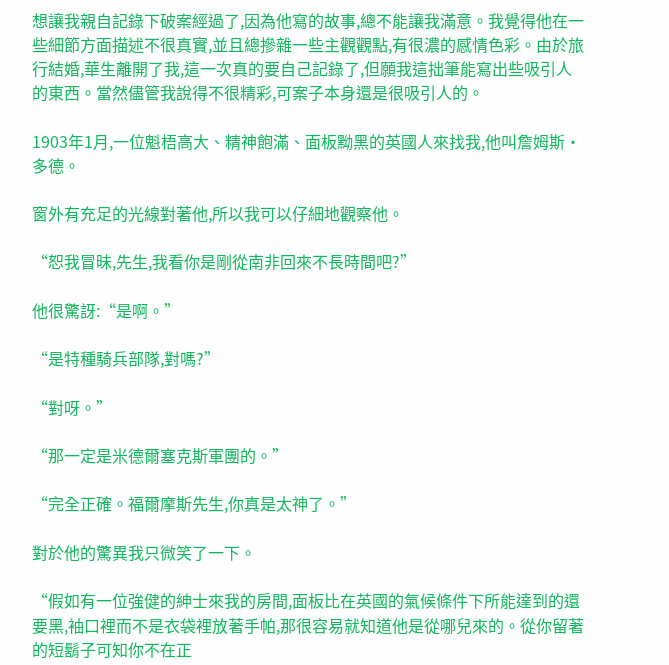想讓我親自記錄下破案經過了,因為他寫的故事,總不能讓我滿意。我覺得他在一些細節方面描述不很真實,並且總摻雜一些主觀觀點,有很濃的感情色彩。由於旅行結婚,華生離開了我,這一次真的要自己記錄了,但願我這拙筆能寫出些吸引人的東西。當然儘管我說得不很精彩,可案子本身還是很吸引人的。

1903年1月,一位魁梧高大、精神飽滿、面板黝黑的英國人來找我,他叫詹姆斯·多德。

窗外有充足的光線對著他,所以我可以仔細地觀察他。

“恕我冒昧,先生,我看你是剛從南非回來不長時間吧?”

他很驚訝:“是啊。”

“是特種騎兵部隊,對嗎?”

“對呀。”

“那一定是米德爾塞克斯軍團的。”

“完全正確。福爾摩斯先生,你真是太神了。”

對於他的驚異我只微笑了一下。

“假如有一位強健的紳士來我的房間,面板比在英國的氣候條件下所能達到的還要黑,袖口裡而不是衣袋裡放著手帕,那很容易就知道他是從哪兒來的。從你留著的短鬍子可知你不在正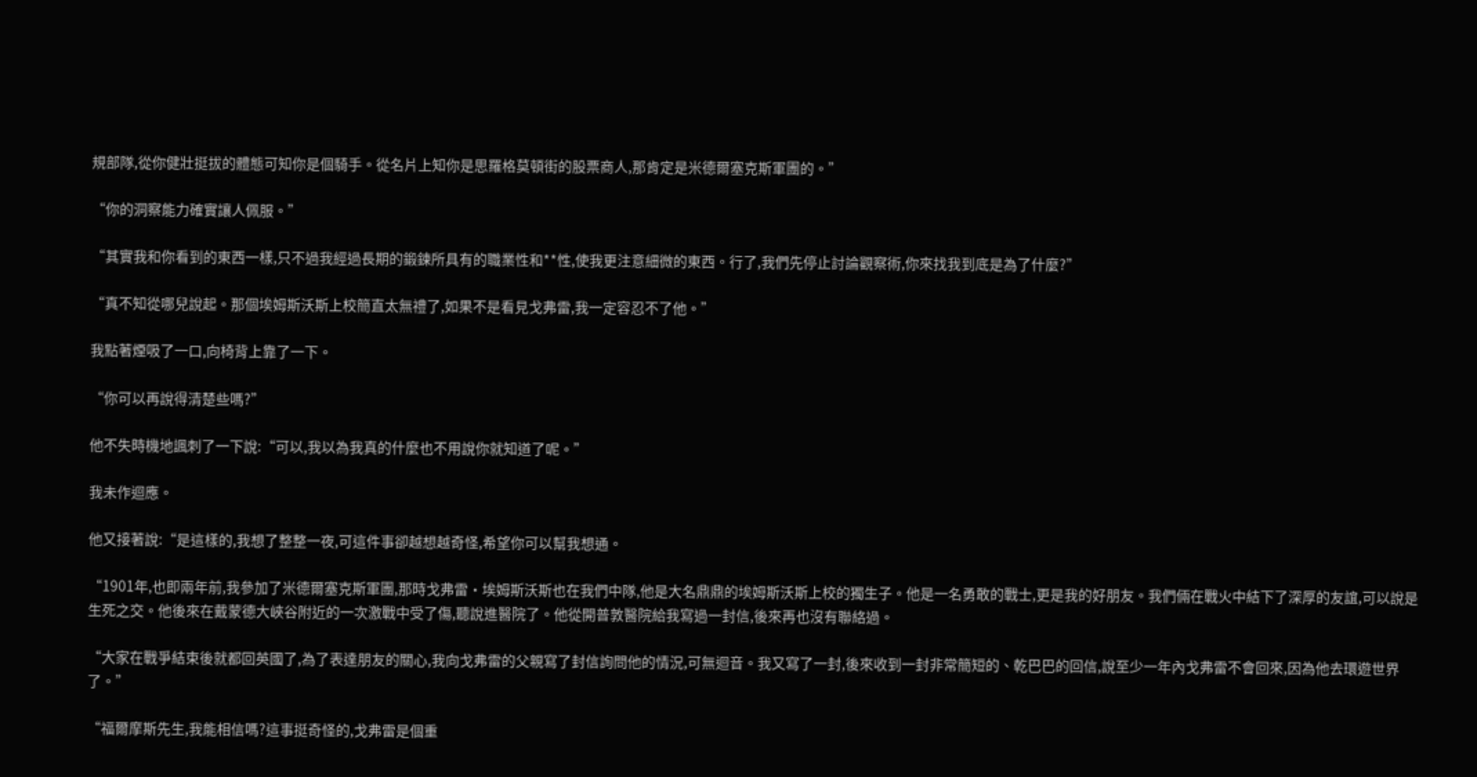規部隊,從你健壯挺拔的體態可知你是個騎手。從名片上知你是思羅格莫頓街的股票商人,那肯定是米德爾塞克斯軍團的。”

“你的洞察能力確實讓人佩服。”

“其實我和你看到的東西一樣,只不過我經過長期的鍛鍊所具有的職業性和**性,使我更注意細微的東西。行了,我們先停止討論觀察術,你來找我到底是為了什麼?”

“真不知從哪兒說起。那個埃姆斯沃斯上校簡直太無禮了,如果不是看見戈弗雷,我一定容忍不了他。”

我點著煙吸了一口,向椅背上靠了一下。

“你可以再說得清楚些嗎?”

他不失時機地諷刺了一下說:“可以,我以為我真的什麼也不用說你就知道了呢。”

我未作迴應。

他又接著說:“是這樣的,我想了整整一夜,可這件事卻越想越奇怪,希望你可以幫我想通。

“1901年,也即兩年前,我參加了米德爾塞克斯軍團,那時戈弗雷·埃姆斯沃斯也在我們中隊,他是大名鼎鼎的埃姆斯沃斯上校的獨生子。他是一名勇敢的戰士,更是我的好朋友。我們倆在戰火中結下了深厚的友誼,可以說是生死之交。他後來在戴蒙德大峽谷附近的一次激戰中受了傷,聽說進醫院了。他從開普敦醫院給我寫過一封信,後來再也沒有聯絡過。

“大家在戰爭結束後就都回英國了,為了表達朋友的關心,我向戈弗雷的父親寫了封信詢問他的情況,可無迴音。我又寫了一封,後來收到一封非常簡短的、乾巴巴的回信,說至少一年內戈弗雷不會回來,因為他去環遊世界了。”

“福爾摩斯先生,我能相信嗎?這事挺奇怪的,戈弗雷是個重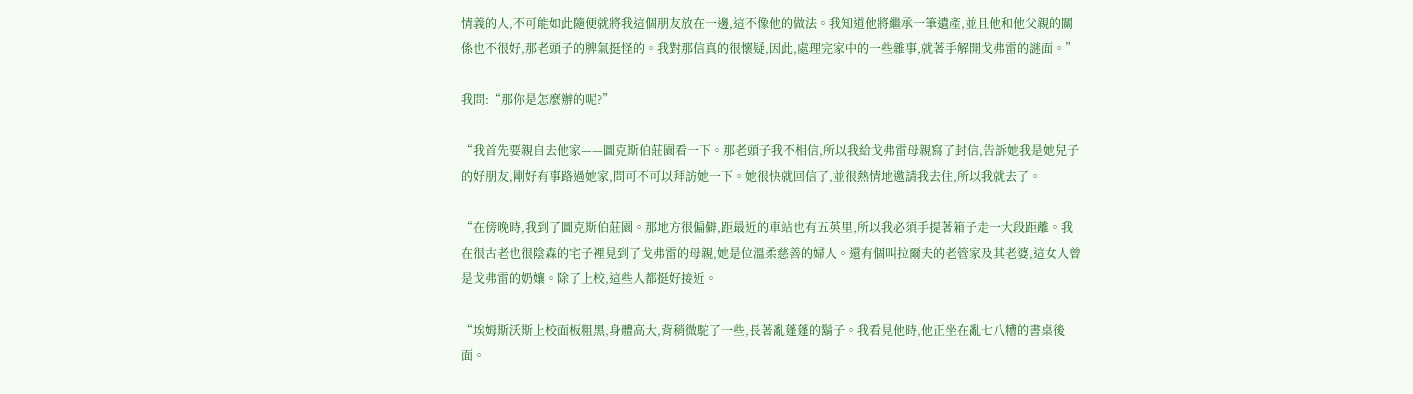情義的人,不可能如此隨便就將我這個朋友放在一邊,這不像他的做法。我知道他將繼承一筆遺產,並且他和他父親的關係也不很好,那老頭子的脾氣挺怪的。我對那信真的很懷疑,因此,處理完家中的一些雜事,就著手解開戈弗雷的謎面。”

我問:“那你是怎麼辦的呢?”

“我首先要親自去他家——圖克斯伯莊園看一下。那老頭子我不相信,所以我給戈弗雷母親寫了封信,告訴她我是她兒子的好朋友,剛好有事路過她家,問可不可以拜訪她一下。她很快就回信了,並很熱情地邀請我去住,所以我就去了。

“在傍晚時,我到了圖克斯伯莊園。那地方很偏僻,距最近的車站也有五英里,所以我必須手提著箱子走一大段距離。我在很古老也很陰森的宅子裡見到了戈弗雷的母親,她是位溫柔慈善的婦人。還有個叫拉爾夫的老管家及其老婆,這女人曾是戈弗雷的奶孃。除了上校,這些人都挺好接近。

“埃姆斯沃斯上校面板粗黑,身體高大,背稍微駝了一些,長著亂蓬蓬的鬍子。我看見他時,他正坐在亂七八糟的書桌後面。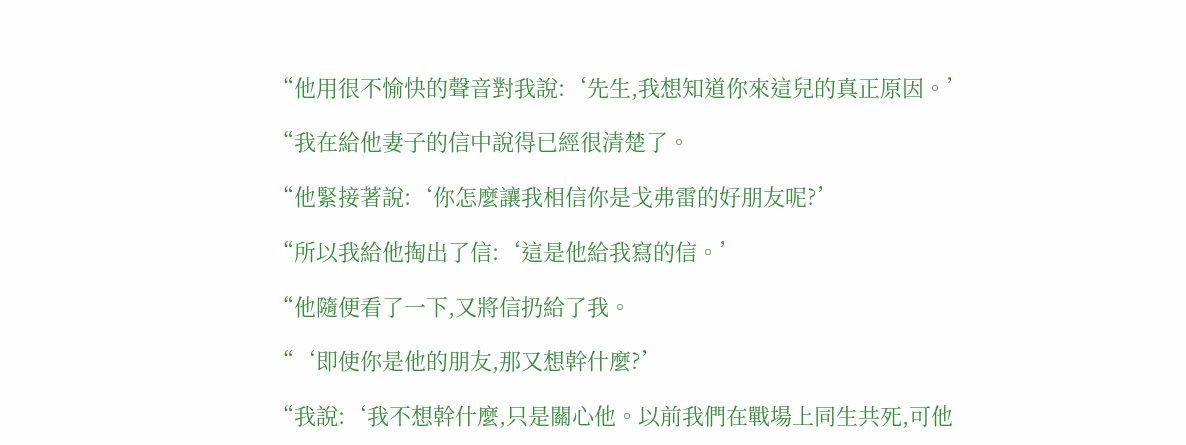“他用很不愉快的聲音對我說:‘先生,我想知道你來這兒的真正原因。’

“我在給他妻子的信中說得已經很清楚了。

“他緊接著說:‘你怎麼讓我相信你是戈弗雷的好朋友呢?’

“所以我給他掏出了信:‘這是他給我寫的信。’

“他隨便看了一下,又將信扔給了我。

“‘即使你是他的朋友,那又想幹什麼?’

“我說:‘我不想幹什麼,只是關心他。以前我們在戰場上同生共死,可他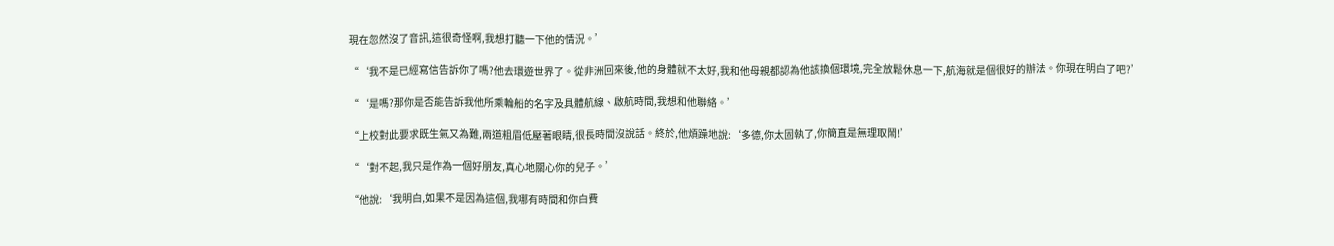現在忽然沒了音訊,這很奇怪啊,我想打聽一下他的情況。’

“‘我不是已經寫信告訴你了嗎?他去環遊世界了。從非洲回來後,他的身體就不太好,我和他母親都認為他該換個環境,完全放鬆休息一下,航海就是個很好的辦法。你現在明白了吧?’

“‘是嗎?那你是否能告訴我他所乘輪船的名字及具體航線、啟航時間,我想和他聯絡。’

“上校對此要求既生氣又為難,兩道粗眉低壓著眼睛,很長時間沒說話。終於,他煩躁地說:‘多德,你太固執了,你簡直是無理取鬧!’

“‘對不起,我只是作為一個好朋友,真心地關心你的兒子。’

“他說:‘我明白,如果不是因為這個,我哪有時間和你白費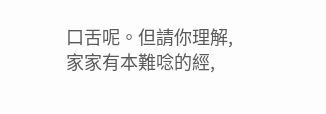口舌呢。但請你理解,家家有本難唸的經,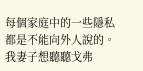每個家庭中的一些隱私都是不能向外人說的。我妻子想聽聽戈弗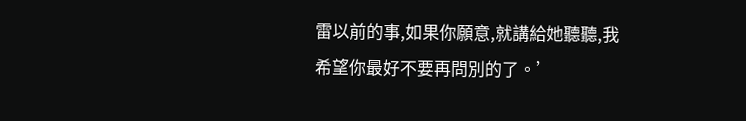雷以前的事,如果你願意,就講給她聽聽,我希望你最好不要再問別的了。’